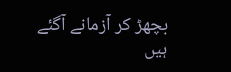بچھڑ کر آزمانے آگئے ہیں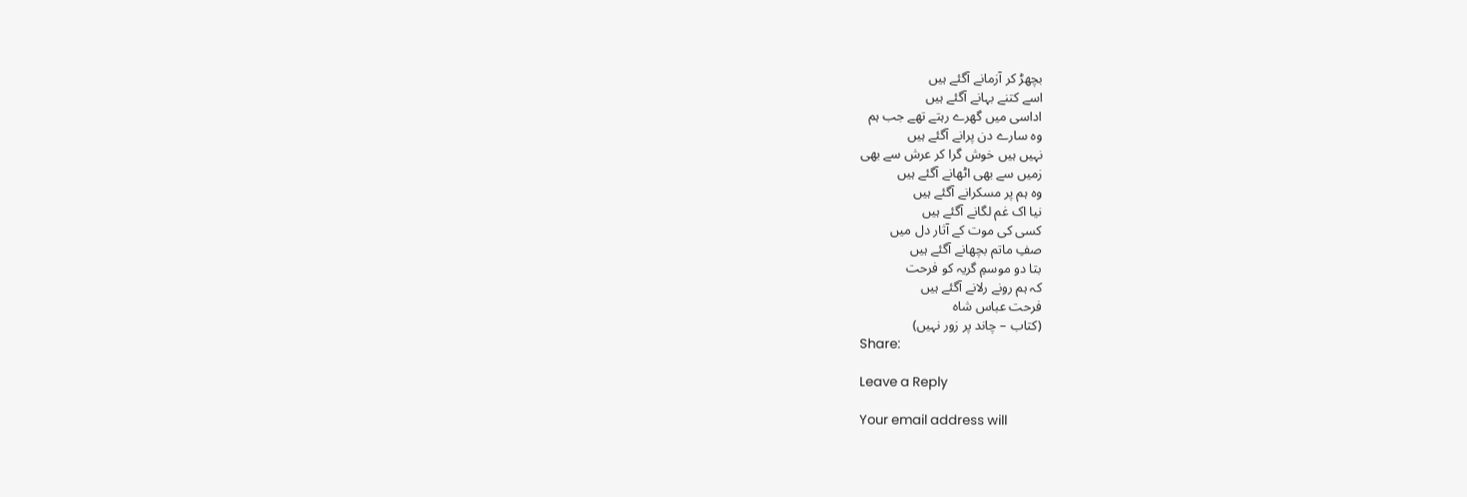بچھڑ کر آزمانے آگئے ہیں
اسے کتنے بہانے آگئے ہیں
اداسی میں گھرے رہتے تھے جب ہم
وہ سارے دن پرانے آگئے ہیں
نہیں ہیں خوش گرا کر عرش سے بھی
زمیں سے بھی اٹھانے آگئے ہیں
وہ ہم پر مسکرانے آگئے ہیں
نیا اک غم لگانے آگئے ہیں
کسی کی موت کے آثار دل میں
صفِ ماتم بچھانے آگئے ہیں
بتا دو موسمِ گریہ کو فرحت
کہ ہم رونے رلانے آگئے ہیں
فرحت عباس شاہ
(کتاب – چاند پر زور نہیں)
Share:

Leave a Reply

Your email address will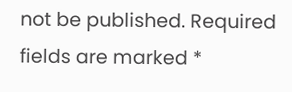not be published. Required fields are marked *